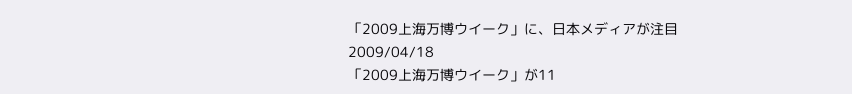「2009上海万博ウイーク」に、日本メディアが注目
2009/04/18
「2009上海万博ウイーク」が11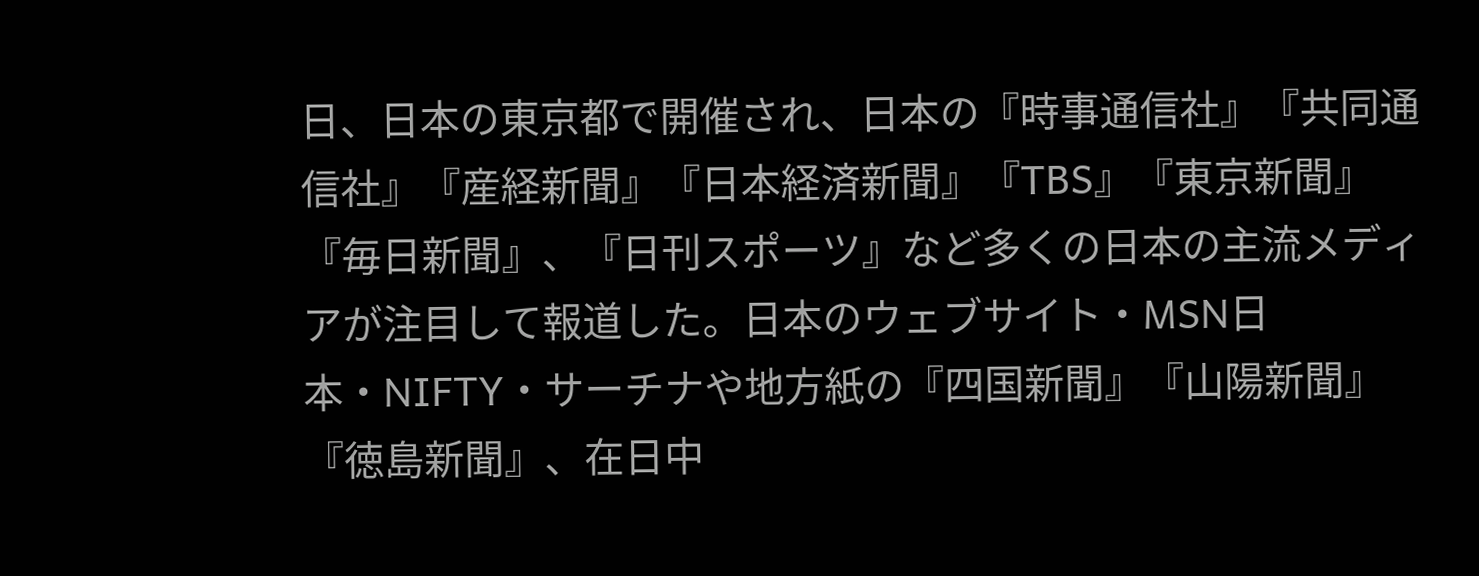日、日本の東京都で開催され、日本の『時事通信社』『共同通信社』『産経新聞』『日本経済新聞』『TBS』『東京新聞』『毎日新聞』、『日刊スポーツ』など多くの日本の主流メディアが注目して報道した。日本のウェブサイト・MSN日本・NIFTY・サーチナや地方紙の『四国新聞』『山陽新聞』『徳島新聞』、在日中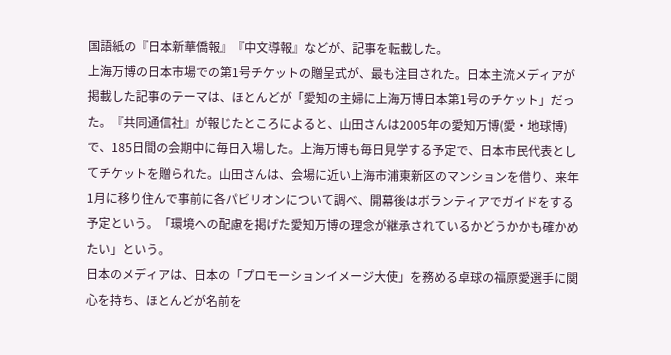国語紙の『日本新華僑報』『中文導報』などが、記事を転載した。
上海万博の日本市場での第1号チケットの贈呈式が、最も注目された。日本主流メディアが掲載した記事のテーマは、ほとんどが「愛知の主婦に上海万博日本第1号のチケット」だった。『共同通信社』が報じたところによると、山田さんは2005年の愛知万博(愛・地球博)で、185日間の会期中に毎日入場した。上海万博も毎日見学する予定で、日本市民代表としてチケットを贈られた。山田さんは、会場に近い上海市浦東新区のマンションを借り、来年1月に移り住んで事前に各パビリオンについて調べ、開幕後はボランティアでガイドをする予定という。「環境への配慮を掲げた愛知万博の理念が継承されているかどうかかも確かめたい」という。
日本のメディアは、日本の「プロモーションイメージ大使」を務める卓球の福原愛選手に関心を持ち、ほとんどが名前を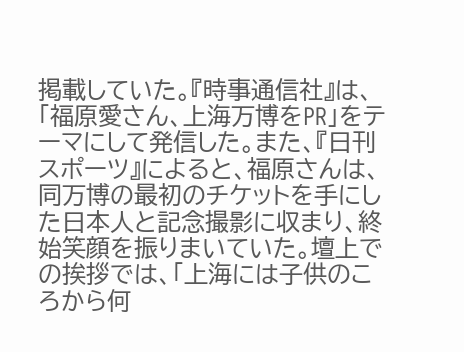掲載していた。『時事通信社』は、「福原愛さん、上海万博をPR」をテーマにして発信した。また、『日刊スポーツ』によると、福原さんは、同万博の最初のチケットを手にした日本人と記念撮影に収まり、終始笑顔を振りまいていた。壇上での挨拶では、「上海には子供のころから何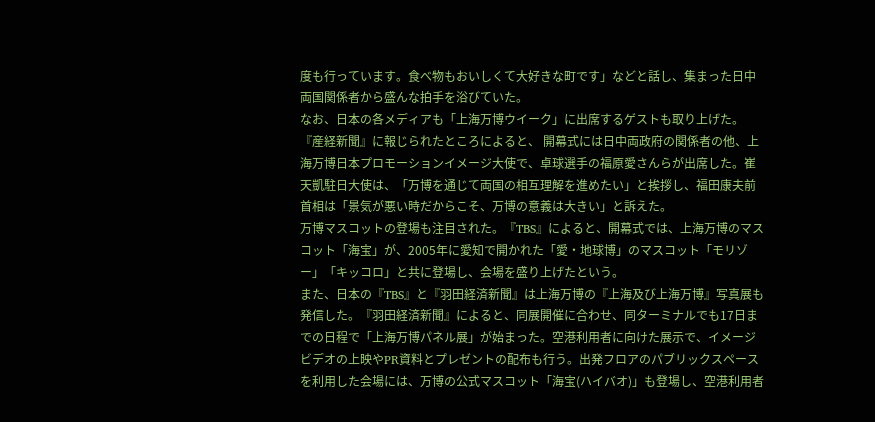度も行っています。食べ物もおいしくて大好きな町です」などと話し、集まった日中両国関係者から盛んな拍手を浴びていた。
なお、日本の各メディアも「上海万博ウイーク」に出席するゲストも取り上げた。『産経新聞』に報じられたところによると、 開幕式には日中両政府の関係者の他、上海万博日本プロモーションイメージ大使で、卓球選手の福原愛さんらが出席した。崔天凱駐日大使は、「万博を通じて両国の相互理解を進めたい」と挨拶し、福田康夫前首相は「景気が悪い時だからこそ、万博の意義は大きい」と訴えた。
万博マスコットの登場も注目された。『TBS』によると、開幕式では、上海万博のマスコット「海宝」が、2005年に愛知で開かれた「愛・地球博」のマスコット「モリゾー」「キッコロ」と共に登場し、会場を盛り上げたという。
また、日本の『TBS』と『羽田経済新聞』は上海万博の『上海及び上海万博』写真展も発信した。『羽田経済新聞』によると、同展開催に合わせ、同ターミナルでも17日までの日程で「上海万博パネル展」が始まった。空港利用者に向けた展示で、イメージビデオの上映やPR資料とプレゼントの配布も行う。出発フロアのパブリックスペースを利用した会場には、万博の公式マスコット「海宝(ハイバオ)」も登場し、空港利用者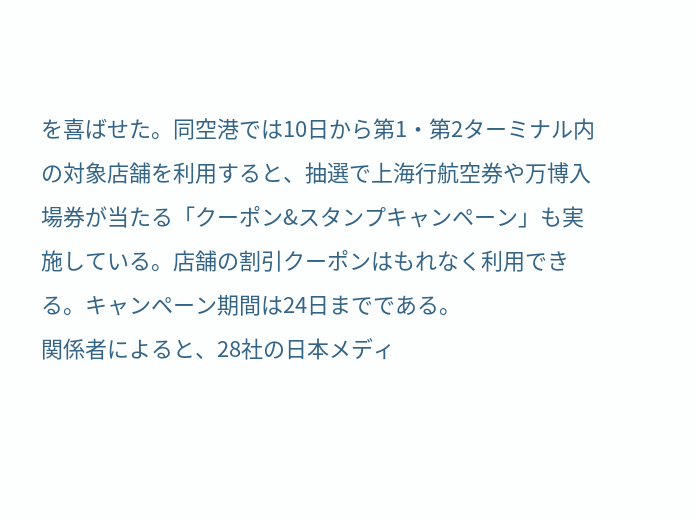を喜ばせた。同空港では10日から第1・第2ターミナル内の対象店舗を利用すると、抽選で上海行航空券や万博入場券が当たる「クーポン&スタンプキャンペーン」も実施している。店舗の割引クーポンはもれなく利用できる。キャンペーン期間は24日までである。
関係者によると、28社の日本メディ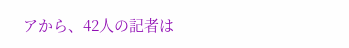アから、42人の記者は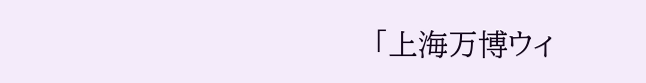「上海万博ウィ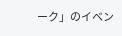ーク」のイベン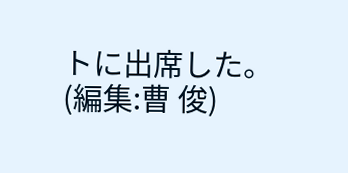トに出席した。
(編集:曹 俊)